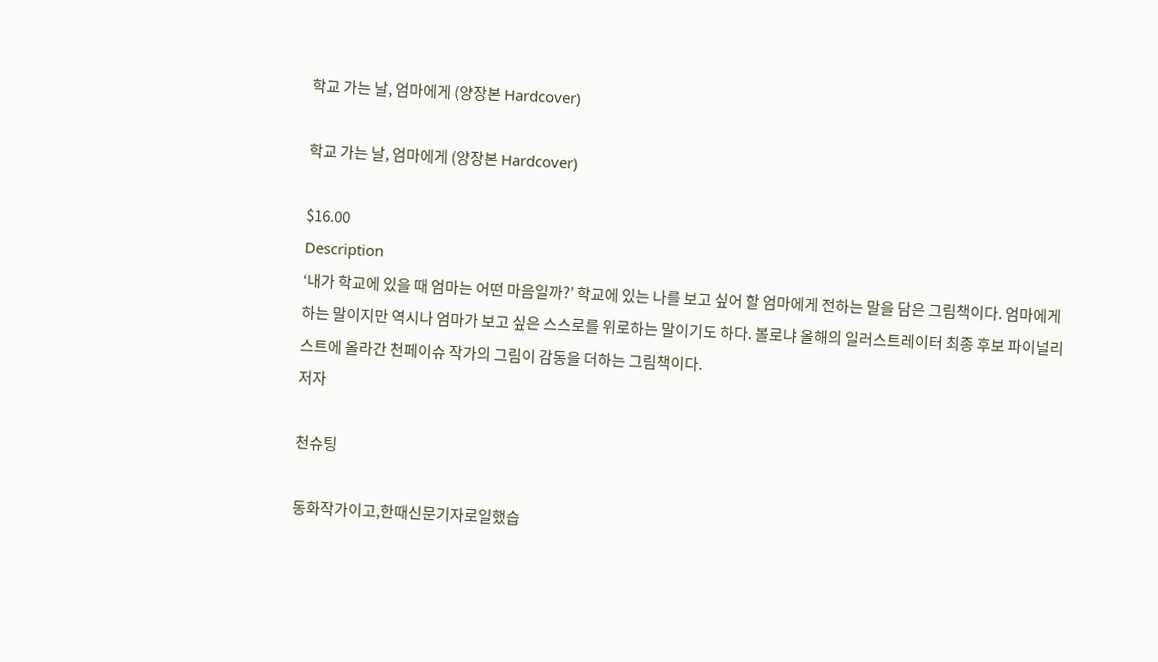학교 가는 날, 엄마에게 (양장본 Hardcover)

학교 가는 날, 엄마에게 (양장본 Hardcover)

$16.00
Description
‘내가 학교에 있을 때 엄마는 어떤 마음일까?’ 학교에 있는 나를 보고 싶어 할 엄마에게 전하는 말을 담은 그림책이다. 엄마에게 하는 말이지만 역시나 엄마가 보고 싶은 스스로를 위로하는 말이기도 하다. 볼로냐 올해의 일러스트레이터 최종 후보 파이널리스트에 올라간 천페이슈 작가의 그림이 감동을 더하는 그림책이다.
저자

천슈팅

동화작가이고,한때신문기자로일했습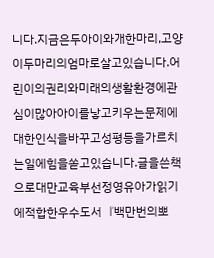니다.지금은두아이와개한마리,고양이두마리의엄마로살고있습니다.어린이의권리와미래의생활환경에관심이많아아이를낳고키우는문제에대한인식을바꾸고성평등을가르치는일에힘을쏟고있습니다.글을쓴책으로대만교육부선정영유아가읽기에적합한우수도서『백만번의뽀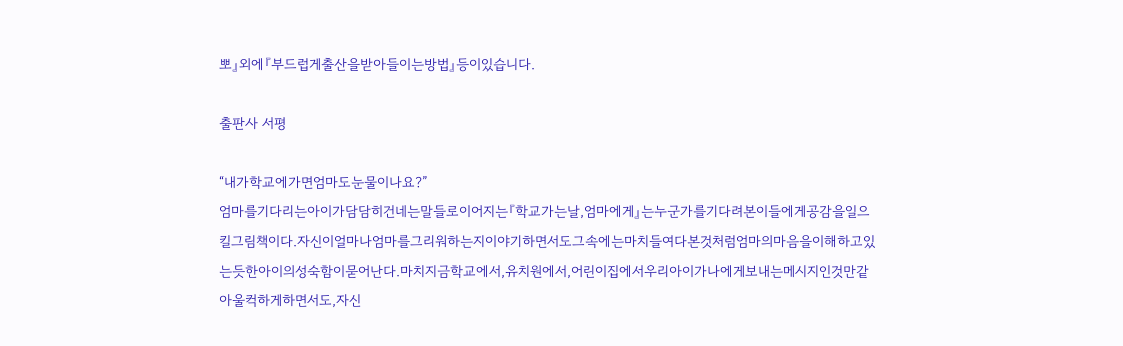뽀』외에『부드럽게출산을받아들이는방법』등이있습니다.

출판사 서평

“내가학교에가면엄마도눈물이나요?”
엄마를기다리는아이가담담히건네는말들로이어지는『학교가는날,엄마에게』는누군가를기다려본이들에게공감을일으킬그림책이다.자신이얼마나엄마를그리워하는지이야기하면서도그속에는마치들여다본것처럼엄마의마음을이해하고있는듯한아이의성숙함이묻어난다.마치지금학교에서,유치원에서,어린이집에서우리아이가나에게보내는메시지인것만같아울컥하게하면서도,자신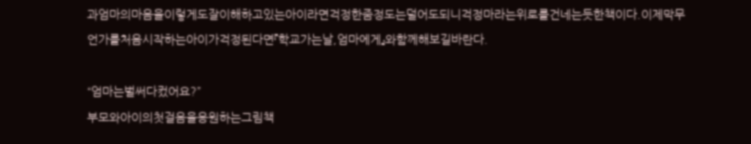과엄마의마음을이렇게도잘이해하고있는아이라면걱정한줌정도는덜어도되니걱정마라는위로를건네는듯한책이다.이제막무언가를처음시작하는아이가걱정된다면『학교가는날,엄마에게』와함께해보길바란다.

“엄마는벌써다컸어요?”
부모와아이의첫걸음을응원하는그림책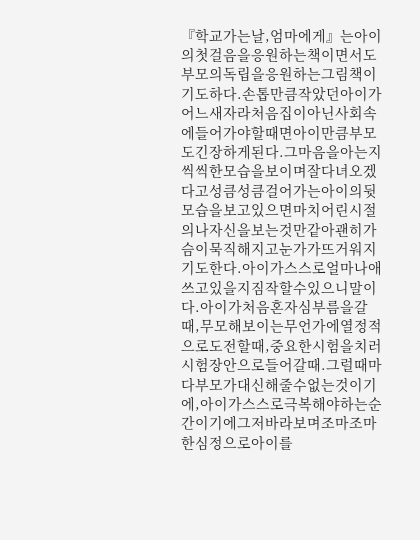『학교가는날,엄마에게』는아이의첫걸음을응원하는책이면서도부모의독립을응원하는그림책이기도하다.손톱만큼작았던아이가어느새자라처음집이아닌사회속에들어가야할때면아이만큼부모도긴장하게된다.그마음을아는지씩씩한모습을보이며잘다녀오겠다고성큼성큼걸어가는아이의뒷모습을보고있으면마치어린시절의나자신을보는것만같아괜히가슴이묵직해지고눈가가뜨거워지기도한다.아이가스스로얼마나애쓰고있을지짐작할수있으니말이다.아이가처음혼자심부름을갈때,무모해보이는무언가에열정적으로도전할때,중요한시험을치러시험장안으로들어갈때.그럴때마다부모가대신해줄수없는것이기에,아이가스스로극복해야하는순간이기에그저바라보며조마조마한심정으로아이를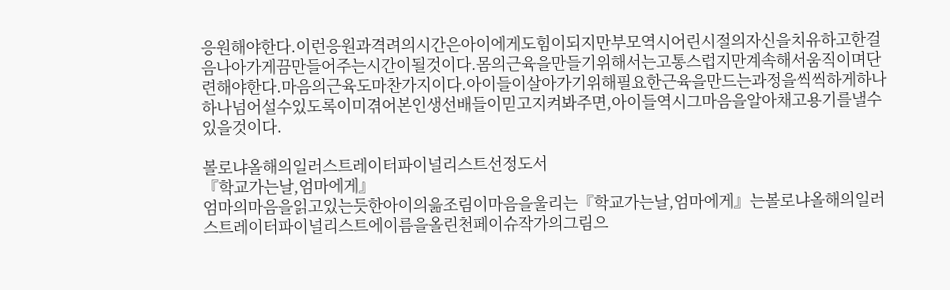응원해야한다.이런응원과격려의시간은아이에게도힘이되지만부모역시어린시절의자신을치유하고한걸음나아가게끔만들어주는시간이될것이다.몸의근육을만들기위해서는고통스럽지만계속해서움직이며단련해야한다.마음의근육도마찬가지이다.아이들이살아가기위해필요한근육을만드는과정을씩씩하게하나하나넘어설수있도록이미겪어본인생선배들이믿고지켜봐주면,아이들역시그마음을알아채고용기를낼수있을것이다.

볼로냐올해의일러스트레이터파이널리스트선정도서
『학교가는날,엄마에게』
엄마의마음을읽고있는듯한아이의읆조림이마음을울리는『학교가는날,엄마에게』는볼로냐올해의일러스트레이터파이널리스트에이름을올린천페이슈작가의그림으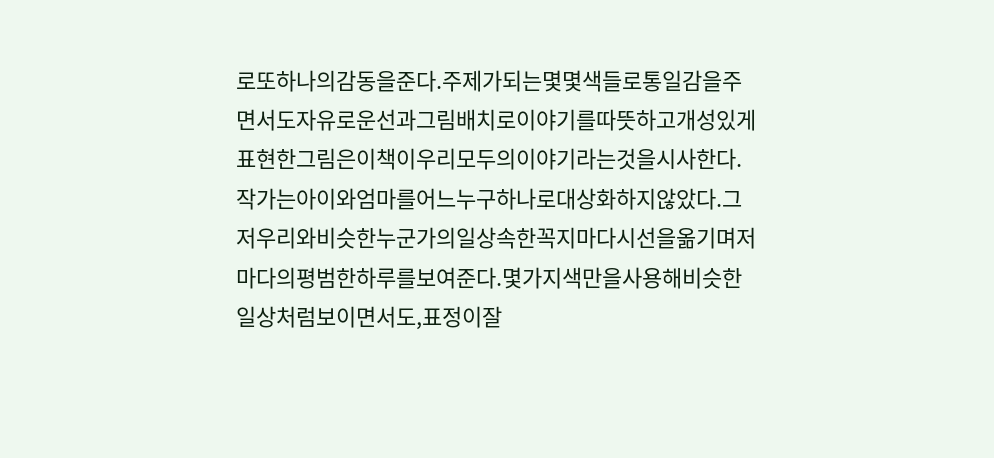로또하나의감동을준다.주제가되는몇몇색들로통일감을주면서도자유로운선과그림배치로이야기를따뜻하고개성있게표현한그림은이책이우리모두의이야기라는것을시사한다.작가는아이와엄마를어느누구하나로대상화하지않았다.그저우리와비슷한누군가의일상속한꼭지마다시선을옮기며저마다의평범한하루를보여준다.몇가지색만을사용해비슷한일상처럼보이면서도,표정이잘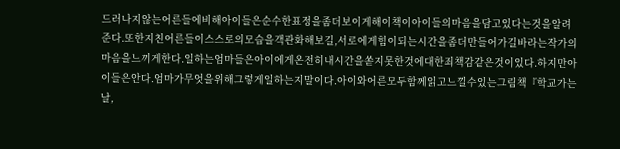드러나지않는어른들에비해아이들은순수한표정을좀더보이게해이책이아이들의마음을담고있다는것을알려준다.또한지친어른들이스스로의모습을객관화해보길,서로에게힘이되는시간을좀더만들어가길바라는작가의마음을느끼게한다.일하는엄마들은아이에게온전히내시간을쏟지못한것에대한죄책감같은것이있다.하지만아이들은안다.엄마가무엇을위해그렇게일하는지말이다.아이와어른모두함께읽고느낄수있는그림책『학교가는날,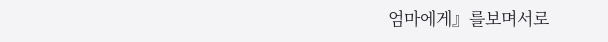엄마에게』를보며서로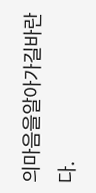의마음을알아가길바란다.